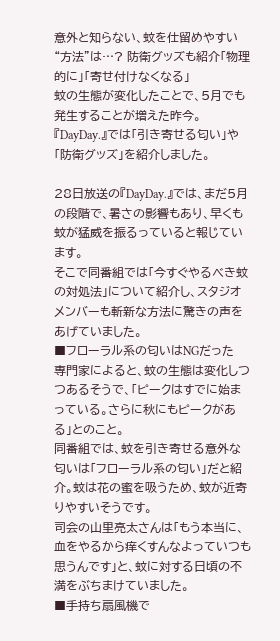意外と知らない、蚊を仕留めやすい“方法”は…? 防衛グッズも紹介「物理的に」「寄せ付けなくなる」
蚊の生態が変化したことで、5月でも発生することが増えた昨今。『DayDay.』では「引き寄せる匂い」や「防衛グッズ」を紹介しました。

28日放送の『DayDay.』では、まだ5月の段階で、暑さの影響もあり、早くも蚊が猛威を振るっていると報じています。
そこで同番組では「今すぐやるべき蚊の対処法」について紹介し、スタジオメンバーも斬新な方法に驚きの声をあげていました。
■フローラル系の匂いはNGだった
専門家によると、蚊の生態は変化しつつあるそうで、「ピークはすでに始まっている。さらに秋にもピークがある」とのこと。
同番組では、蚊を引き寄せる意外な匂いは「フローラル系の匂い」だと紹介。蚊は花の蜜を吸うため、蚊が近寄りやすいそうです。
司会の山里亮太さんは「もう本当に、血をやるから痒くすんなよっていつも思うんです」と、蚊に対する日頃の不満をぶちまけていました。
■手持ち扇風機で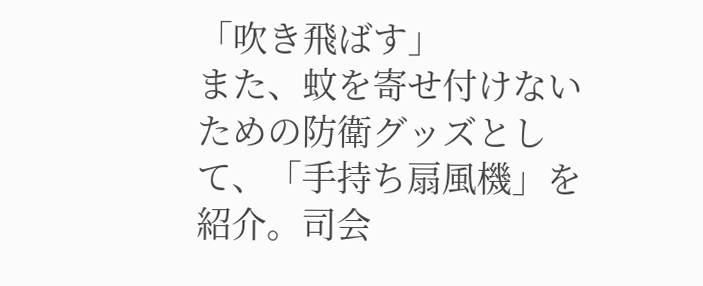「吹き飛ばす」
また、蚊を寄せ付けないための防衛グッズとして、「手持ち扇風機」を紹介。司会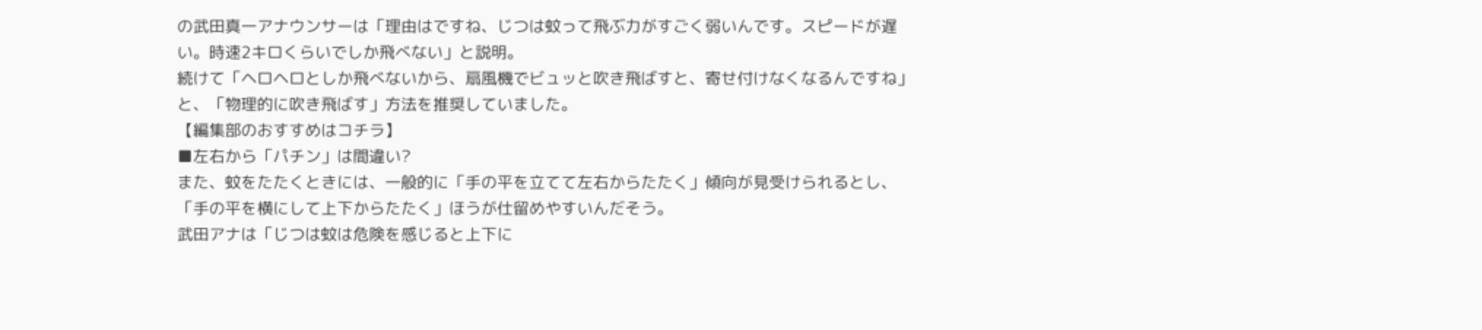の武田真一アナウンサーは「理由はですね、じつは蚊って飛ぶ力がすごく弱いんです。スピードが遅い。時速2キロくらいでしか飛べない」と説明。
続けて「ヘロヘロとしか飛べないから、扇風機でビュッと吹き飛ばすと、寄せ付けなくなるんですね」と、「物理的に吹き飛ばす」方法を推奨していました。
【編集部のおすすめはコチラ】
■左右から「パチン」は間違い?
また、蚊をたたくときには、一般的に「手の平を立てて左右からたたく」傾向が見受けられるとし、「手の平を横にして上下からたたく」ほうが仕留めやすいんだそう。
武田アナは「じつは蚊は危険を感じると上下に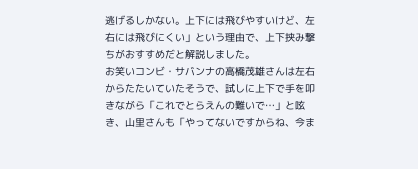逃げるしかない。上下には飛びやすいけど、左右には飛びにくい」という理由で、上下挟み撃ちがおすすめだと解説しました。
お笑いコンビ・サバンナの高橋茂雄さんは左右からたたいていたそうで、試しに上下で手を叩きながら「これでとらえんの難いで…」と呟き、山里さんも「やってないですからね、今ま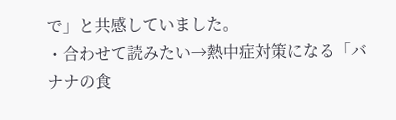で」と共感していました。
・合わせて読みたい→熱中症対策になる「バナナの食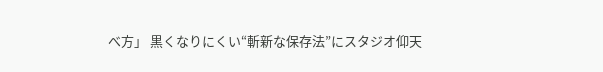べ方」 黒くなりにくい“斬新な保存法”にスタジオ仰天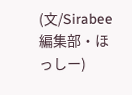(文/Sirabee 編集部・ほっしー)